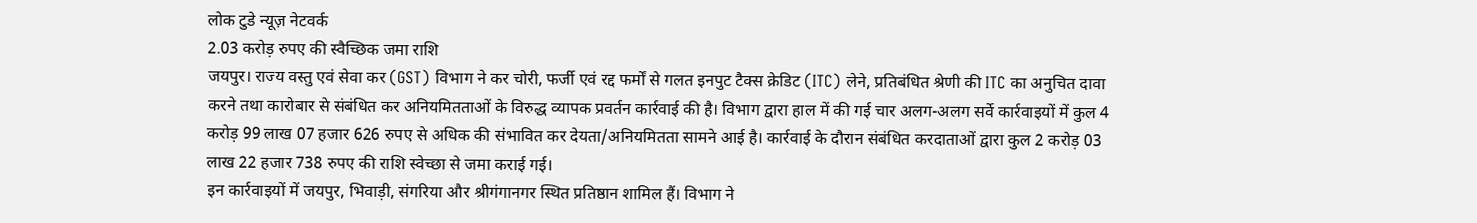लोक टुडे न्यूज़ नेटवर्क
2.03 करोड़ रुपए की स्वैच्छिक जमा राशि
जयपुर। राज्य वस्तु एवं सेवा कर (GST) विभाग ने कर चोरी, फर्जी एवं रद्द फर्मों से गलत इनपुट टैक्स क्रेडिट (ITC) लेने, प्रतिबंधित श्रेणी की ITC का अनुचित दावा करने तथा कारोबार से संबंधित कर अनियमितताओं के विरुद्ध व्यापक प्रवर्तन कार्रवाई की है। विभाग द्वारा हाल में की गई चार अलग-अलग सर्वे कार्रवाइयों में कुल 4 करोड़ 99 लाख 07 हजार 626 रुपए से अधिक की संभावित कर देयता/अनियमितता सामने आई है। कार्रवाई के दौरान संबंधित करदाताओं द्वारा कुल 2 करोड़ 03 लाख 22 हजार 738 रुपए की राशि स्वेच्छा से जमा कराई गई।
इन कार्रवाइयों में जयपुर, भिवाड़ी, संगरिया और श्रीगंगानगर स्थित प्रतिष्ठान शामिल हैं। विभाग ने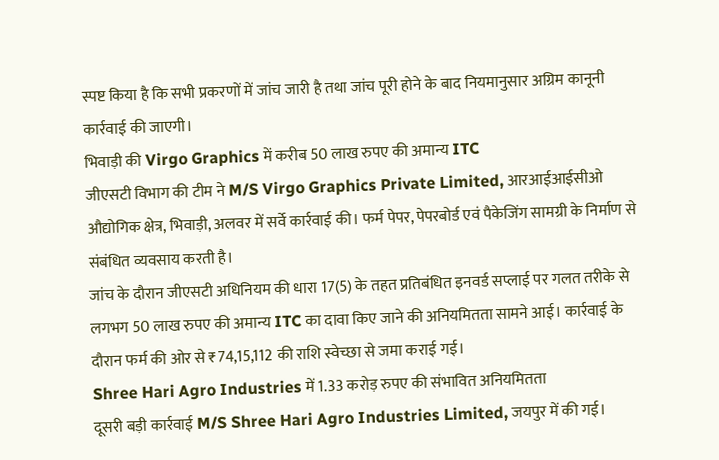स्पष्ट किया है कि सभी प्रकरणों में जांच जारी है तथा जांच पूरी होने के बाद नियमानुसार अग्रिम कानूनी कार्रवाई की जाएगी।
भिवाड़ी की Virgo Graphics में करीब 50 लाख रुपए की अमान्य ITC
जीएसटी विभाग की टीम ने M/S Virgo Graphics Private Limited, आरआईआईसीओ औद्योगिक क्षेत्र, भिवाड़ी, अलवर में सर्वे कार्रवाई की। फर्म पेपर, पेपरबोर्ड एवं पैकेजिंग सामग्री के निर्माण से संबंधित व्यवसाय करती है।
जांच के दौरान जीएसटी अधिनियम की धारा 17(5) के तहत प्रतिबंधित इनवर्ड सप्लाई पर गलत तरीके से लगभग 50 लाख रुपए की अमान्य ITC का दावा किए जाने की अनियमितता सामने आई। कार्रवाई के दौरान फर्म की ओर से ₹74,15,112 की राशि स्वेच्छा से जमा कराई गई।
Shree Hari Agro Industries में 1.33 करोड़ रुपए की संभावित अनियमितता
दूसरी बड़ी कार्रवाई M/S Shree Hari Agro Industries Limited, जयपुर में की गई।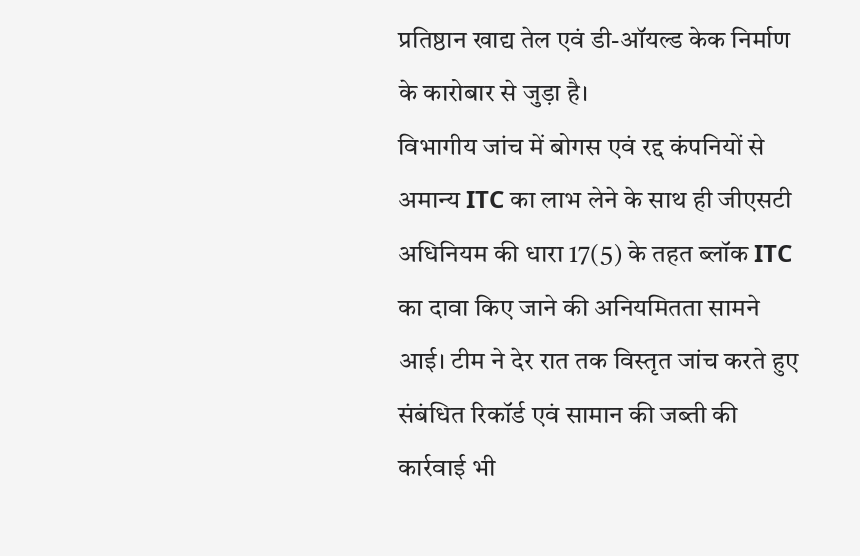प्रतिष्ठान खाद्य तेल एवं डी-ऑयल्ड केक निर्माण के कारोबार से जुड़ा है।
विभागीय जांच में बोगस एवं रद्द कंपनियों से अमान्य ITC का लाभ लेने के साथ ही जीएसटी अधिनियम की धारा 17(5) के तहत ब्लॉक ITC का दावा किए जाने की अनियमितता सामने आई। टीम ने देर रात तक विस्तृत जांच करते हुए संबंधित रिकॉर्ड एवं सामान की जब्ती की कार्रवाई भी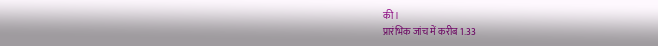की।
प्रारंभिक जांच में करीब 1.33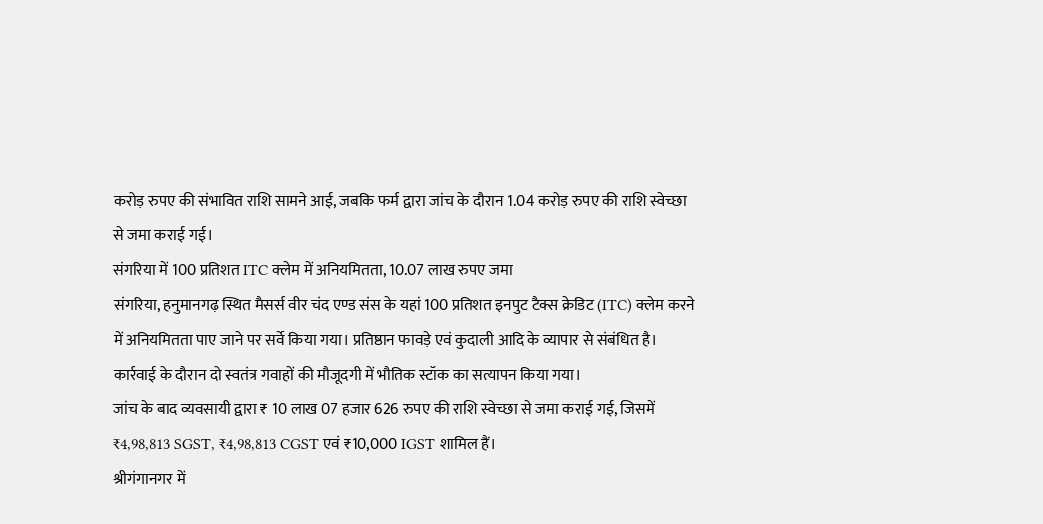करोड़ रुपए की संभावित राशि सामने आई, जबकि फर्म द्वारा जांच के दौरान 1.04 करोड़ रुपए की राशि स्वेच्छा से जमा कराई गई।
संगरिया में 100 प्रतिशत ITC क्लेम में अनियमितता, 10.07 लाख रुपए जमा
संगरिया, हनुमानगढ़ स्थित मैसर्स वीर चंद एण्ड संस के यहां 100 प्रतिशत इनपुट टैक्स क्रेडिट (ITC) क्लेम करने में अनियमितता पाए जाने पर सर्वे किया गया। प्रतिष्ठान फावड़े एवं कुदाली आदि के व्यापार से संबंधित है।
कार्रवाई के दौरान दो स्वतंत्र गवाहों की मौजूदगी में भौतिक स्टॉक का सत्यापन किया गया।
जांच के बाद व्यवसायी द्वारा ₹ 10 लाख 07 हजार 626 रुपए की राशि स्वेच्छा से जमा कराई गई, जिसमें ₹4,98,813 SGST, ₹4,98,813 CGST एवं ₹10,000 IGST शामिल हैं।
श्रीगंगानगर में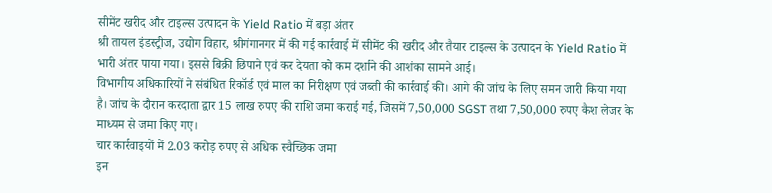सीमेंट खरीद और टाइल्स उत्पादन के Yield Ratio में बड़ा अंतर
श्री तायल इंडस्ट्रीज, उद्योग विहार, श्रीगंगानगर में की गई कार्रवाई में सीमेंट की खरीद और तैयार टाइल्स के उत्पादन के Yield Ratio में भारी अंतर पाया गया। इससे बिक्री छिपाने एवं कर देयता को कम दर्शाने की आशंका सामने आई।
विभागीय अधिकारियों ने संबंधित रिकॉर्ड एवं माल का निरीक्षण एवं जब्ती की कार्रवाई की। आगे की जांच के लिए समन जारी किया गया है। जांच के दौरान करदाता द्वार 15 लाख रुपए की राशि जमा कराई गई, जिसमें 7,50,000 SGST तथा 7,50,000 रुपए कैश लेजर के माध्यम से जमा किए गए।
चार कार्रवाइयों में 2.03 करोड़ रुपए से अधिक स्वैच्छिक जमा
इन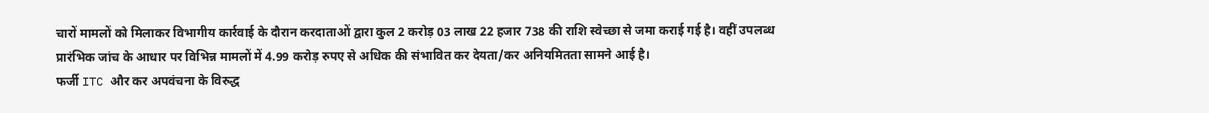चारों मामलों को मिलाकर विभागीय कार्रवाई के दौरान करदाताओं द्वारा कुल 2 करोड़ 03 लाख 22 हजार 738 की राशि स्वेच्छा से जमा कराई गई है। वहीं उपलब्ध प्रारंभिक जांच के आधार पर विभिन्न मामलों में 4.99 करोड़ रुपए से अधिक की संभावित कर देयता/कर अनियमितता सामने आई है।
फर्जी ITC और कर अपवंचना के विरुद्ध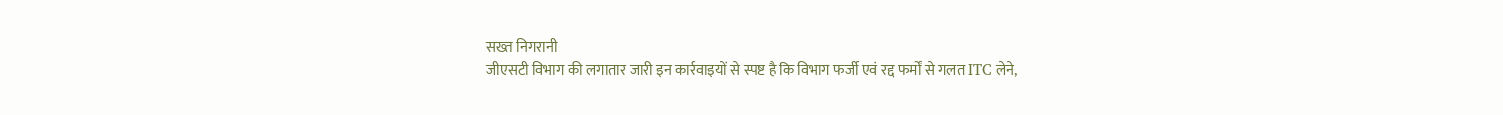सख्त निगरानी
जीएसटी विभाग की लगातार जारी इन कार्रवाइयों से स्पष्ट है कि विभाग फर्जी एवं रद्द फर्मों से गलत ITC लेने,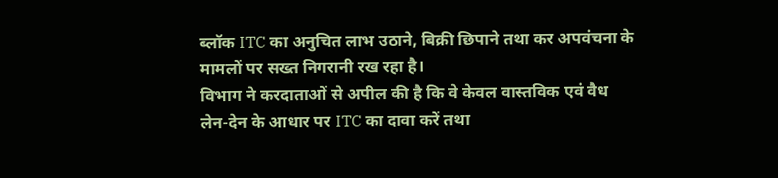ब्लॉक ITC का अनुचित लाभ उठाने, बिक्री छिपाने तथा कर अपवंचना के मामलों पर सख्त निगरानी रख रहा है।
विभाग ने करदाताओं से अपील की है कि वे केवल वास्तविक एवं वैध लेन-देन के आधार पर ITC का दावा करें तथा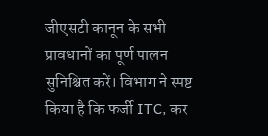जीएसटी कानून के सभी प्रावधानों का पूर्ण पालन सुनिश्चित करें। विभाग ने स्पष्ट किया है कि फर्जी ITC, कर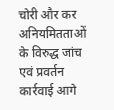चोरी और कर अनियमितताओं के विरुद्ध जांच एवं प्रवर्तन कार्रवाई आगे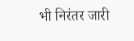भी निरंतर जारी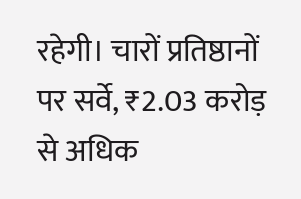रहेगी। चारों प्रतिष्ठानों पर सर्वे, ₹2.03 करोड़ से अधिक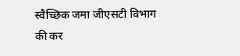स्वैच्छिक जमा जीएसटी विभाग की कर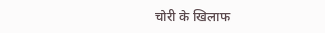चोरी के खिलाफ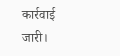कार्रवाई जारी।